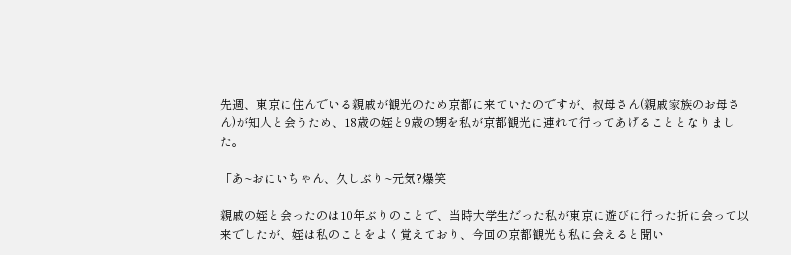先週、東京に住んでいる親戚が観光のため京都に来ていたのですが、叔母さん(親戚家族のお母さん)が知人と会うため、18歳の姪と9歳の甥を私が京都観光に連れて行ってあげることとなりました。

「あ~おにいちゃん、久しぶり~元気?爆笑

親戚の姪と会ったのは10年ぶりのことで、当時大学生だった私が東京に遊びに行った折に会って以来でしたが、姪は私のことをよく覚えており、今回の京都観光も私に会えると聞い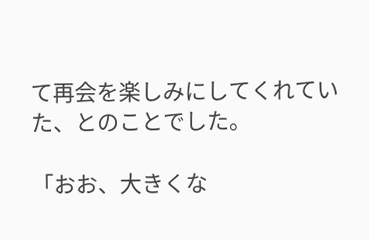て再会を楽しみにしてくれていた、とのことでした。

「おお、大きくな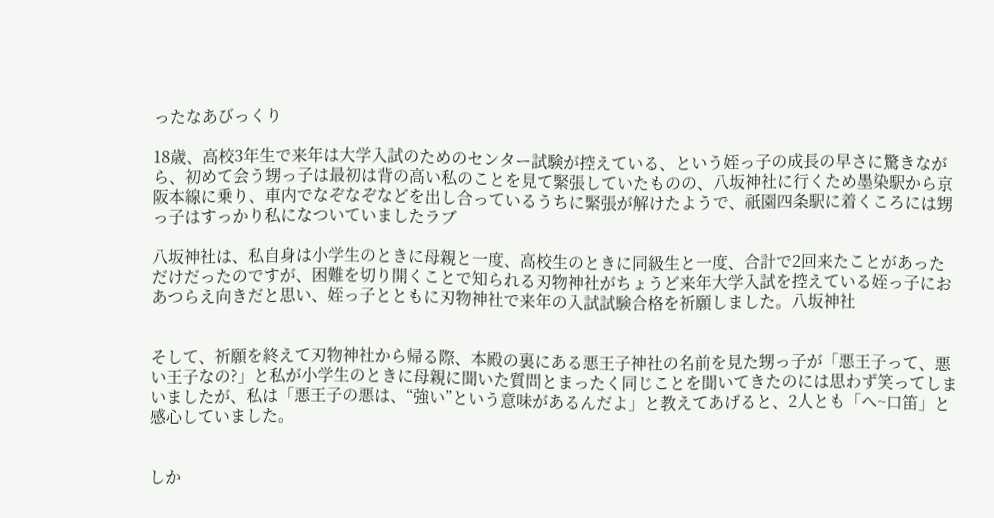ったなあびっくり

18歳、高校3年生で来年は大学入試のためのセンター試験が控えている、という姪っ子の成長の早さに驚きながら、初めて会う甥っ子は最初は背の高い私のことを見て緊張していたものの、八坂神社に行くため墨染駅から京阪本線に乗り、車内でなぞなぞなどを出し合っているうちに緊張が解けたようで、祇園四条駅に着くころには甥っ子はすっかり私になついていましたラブ

八坂神社は、私自身は小学生のときに母親と一度、高校生のときに同級生と一度、合計で2回来たことがあっただけだったのですが、困難を切り開くことで知られる刃物神社がちょうど来年大学入試を控えている姪っ子におあつらえ向きだと思い、姪っ子とともに刃物神社で来年の入試試験合格を祈願しました。八坂神社


そして、祈願を終えて刃物神社から帰る際、本殿の裏にある悪王子神社の名前を見た甥っ子が「悪王子って、悪い王子なの?」と私が小学生のときに母親に聞いた質問とまったく同じことを聞いてきたのには思わず笑ってしまいましたが、私は「悪王子の悪は、“強い”という意味があるんだよ」と教えてあげると、2人とも「へ~口笛」と感心していました。


しか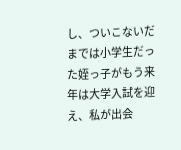し、ついこないだまでは小学生だった姪っ子がもう来年は大学入試を迎え、私が出会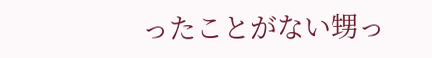ったことがない甥っ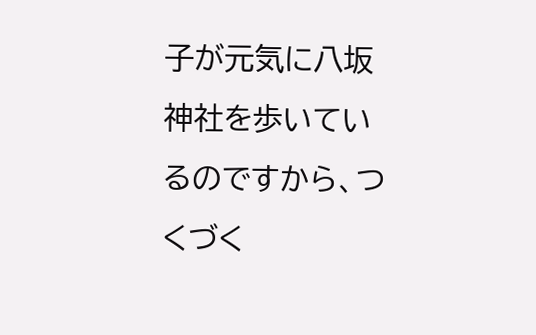子が元気に八坂神社を歩いているのですから、つくづく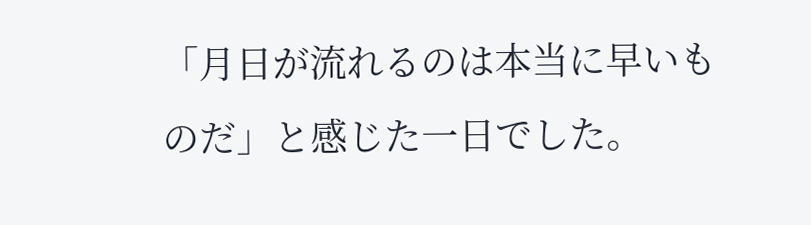「月日が流れるのは本当に早いものだ」と感じた一日でした。